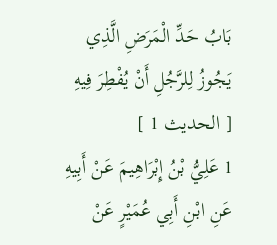بَابُ حَدِّ الْمَرَضِ الَّذِي يَجُوزُ لِلرَّجُلِ أَنْ يُفْطِرَ فِيهِ
[ الحديث 1 ]
1 عَلِيُّ بْنُ إِبْرَاهِيمَ عَنْ أَبِيهِ عَنِ ابْنِ أَبِي عُمَيْرٍ عَنْ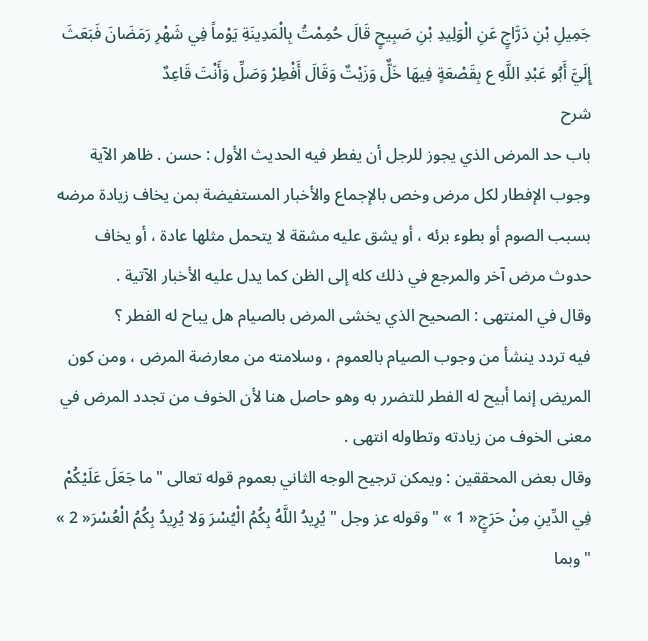جَمِيلِ بْنِ دَرَّاجٍ عَنِ الْوَلِيدِ بْنِ صَبِيحٍ قَالَ حُمِمْتُ بِالْمَدِينَةِ يَوْماً فِي شَهْرِ رَمَضَانَ فَبَعَثَ إِلَيَّ أَبُو عَبْدِ اللَّهِ ع بِقَصْعَةٍ فِيهَا خَلٌّ وَزَيْتٌ وَقَالَ أَفْطِرْ وَصَلِّ وَأَنْتَ قَاعِدٌ
شرح
باب حد المرض الذي يجوز للرجل أن يفطر فيه الحديث الأول : حسن . ظاهر الآية وجوب الإفطار لكل مرض وخص بالإجماع والأخبار المستفيضة بمن يخاف زيادة مرضه بسبب الصوم أو بطوء برئه ، أو يشق عليه مشقة لا يتحمل مثلها عادة ، أو يخاف حدوث مرض آخر والمرجع في ذلك كله إلى الظن كما يدل عليه الأخبار الآتية .
وقال في المنتهى : الصحيح الذي يخشى المرض بالصيام هل يباح له الفطر ؟
فيه تردد ينشأ من وجوب الصيام بالعموم ، وسلامته من معارضة المرض ، ومن كون المريض إنما أبيح له الفطر للتضرر به وهو حاصل هنا لأن الخوف من تجدد المرض في معنى الخوف من زيادته وتطاوله انتهى .
وقال بعض المحققين : ويمكن ترجيح الوجه الثاني بعموم قوله تعالى "ما جَعَلَ عَلَيْكُمْ فِي الدِّينِ مِنْ حَرَجٍ« 1 » " وقوله عز وجل "يُرِيدُ اللَّهُ بِكُمُ الْيُسْرَ وَلا يُرِيدُ بِكُمُ الْعُسْرَ« 2 » " وبما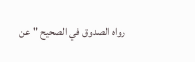رواه الصدوق في الصحيح " عن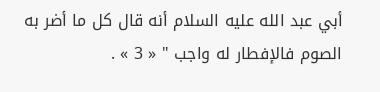أبي عبد الله عليه السلام أنه قال كل ما أضر به الصوم فالإفطار له واجب " « 3 » .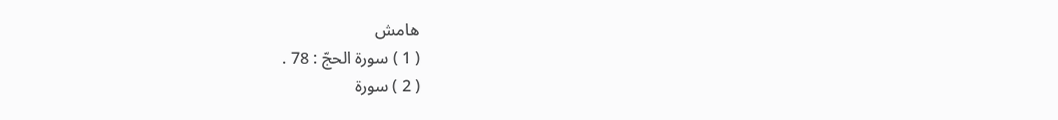هامش
( 1 ) سورة الحجّ : 78 .
( 2 ) سورة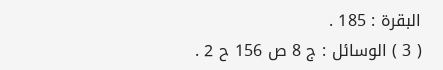البقرة : 185 .
( 3 ) الوسائل : ج 8 ص 156 ح 2 .